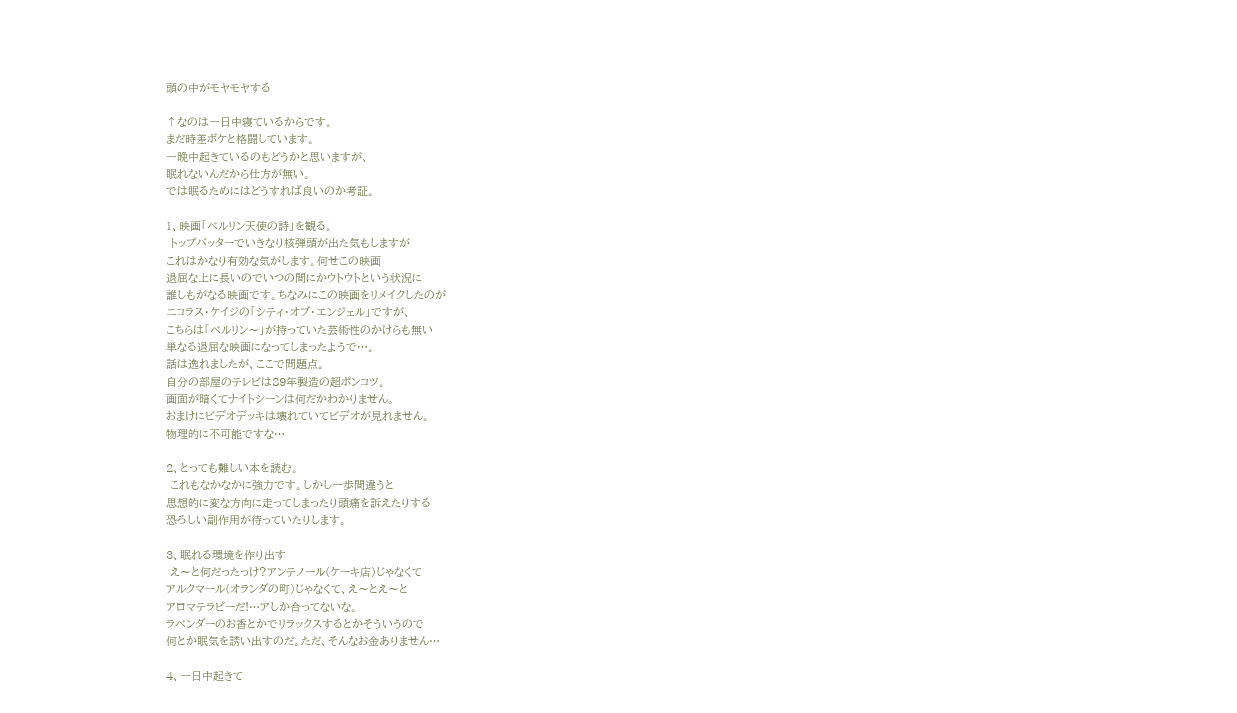頭の中がモヤモヤする

↑なのは一日中寝ているからです。
まだ時差ボケと格闘しています。
一晩中起きているのもどうかと思いますが、
眠れないんだから仕方が無い。
では眠るためにはどうすれば良いのか考証。

1、映画「ベルリン天使の詩」を観る。
 トップバッターでいきなり核弾頭が出た気もしますが
これはかなり有効な気がします。何せこの映画
退屈な上に長いのでいつの間にかウトウトという状況に
誰しもがなる映画です。ちなみにこの映画をリメイクしたのが
ニコラス・ケイジの「シティ・オブ・エンジェル」ですが、
こちらは「ベルリン〜」が持っていた芸術性のかけらも無い
単なる退屈な映画になってしまったようで…。
話は逸れましたが、ここで問題点。
自分の部屋のテレビは89年製造の超ポンコツ。
画面が暗くてナイトシーンは何だかわかりません。
おまけにビデオデッキは壊れていてビデオが見れません。
物理的に不可能ですな…

2、とっても難しい本を読む。
 これもなかなかに強力です。しかし一歩間違うと
思想的に変な方向に走ってしまったり頭痛を訴えたりする
恐ろしい副作用が待っていたりします。

3、眠れる環境を作り出す
 え〜と何だったっけ?アンテノール(ケーキ店)じゃなくて
アルクマール(オランダの町)じゃなくて、え〜とえ〜と
アロマテラピーだ!…アしか合ってないな。
ラベンダーのお香とかでリラックスするとかそういうので
何とか眠気を誘い出すのだ。ただ、そんなお金ありません…

4、一日中起きて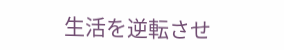生活を逆転させ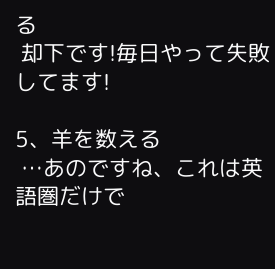る
 却下です!毎日やって失敗してます!

5、羊を数える
 …あのですね、これは英語圏だけで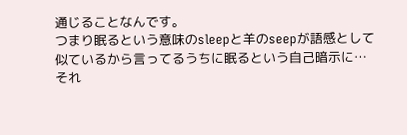通じることなんです。
つまり眠るという意味のsleepと羊のseepが語感として
似ているから言ってるうちに眠るという自己暗示に…
それ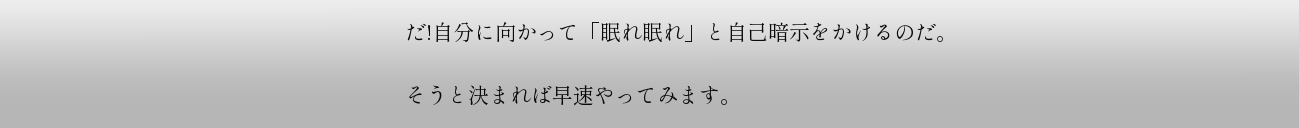だ!自分に向かって「眠れ眠れ」と自己暗示をかけるのだ。

そうと決まれば早速やってみます。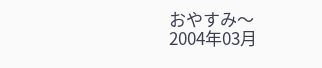おやすみ〜
2004年03月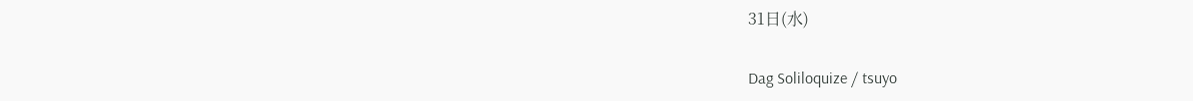31日(水)

Dag Soliloquize / tsuyo